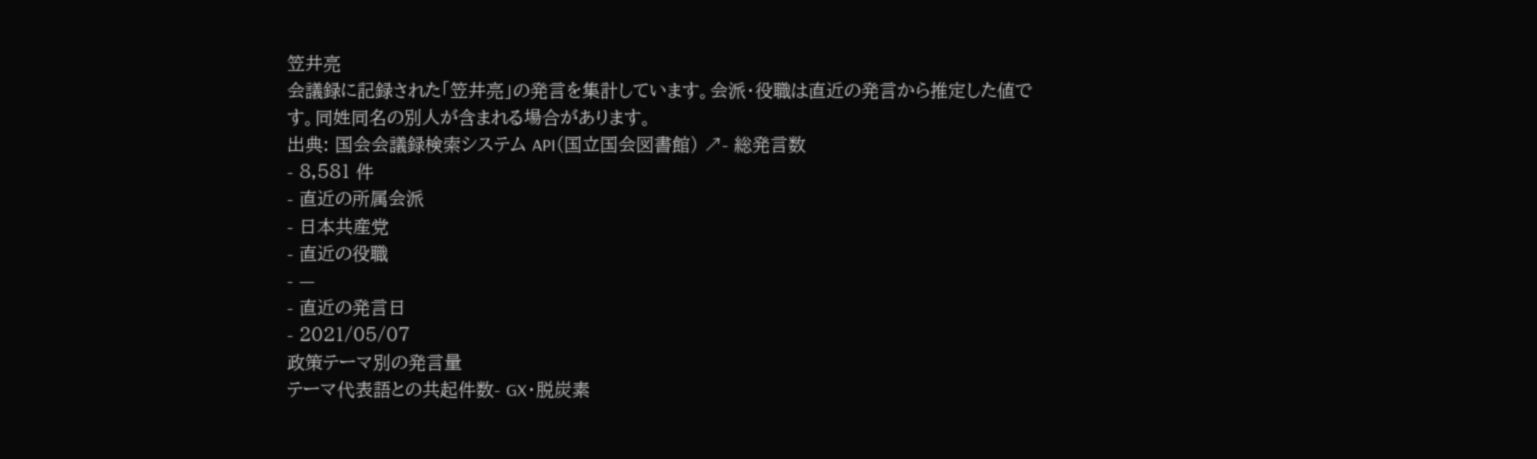笠井亮
会議録に記録された「笠井亮」の発言を集計しています。会派・役職は直近の発言から推定した値です。同姓同名の別人が含まれる場合があります。
出典: 国会会議録検索システム API(国立国会図書館) ↗- 総発言数
- 8,581 件
- 直近の所属会派
- 日本共産党
- 直近の役職
- —
- 直近の発言日
- 2021/05/07
政策テーマ別の発言量
テーマ代表語との共起件数- GX・脱炭素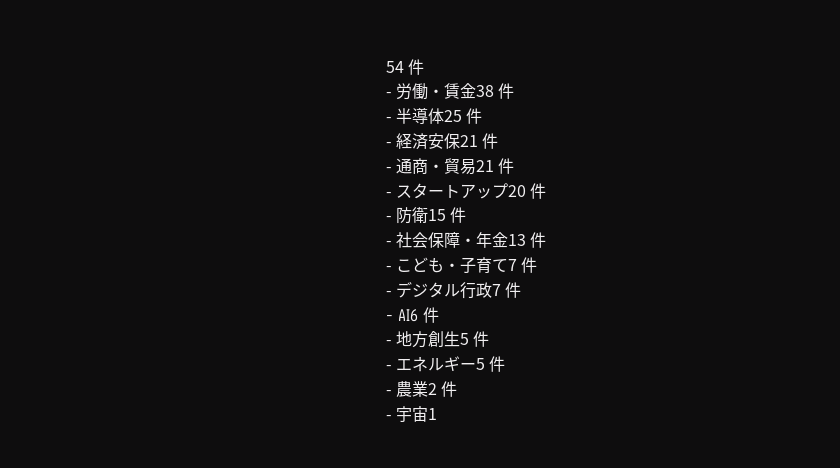54 件
- 労働・賃金38 件
- 半導体25 件
- 経済安保21 件
- 通商・貿易21 件
- スタートアップ20 件
- 防衛15 件
- 社会保障・年金13 件
- こども・子育て7 件
- デジタル行政7 件
- AI6 件
- 地方創生5 件
- エネルギー5 件
- 農業2 件
- 宇宙1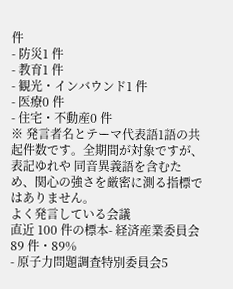件
- 防災1 件
- 教育1 件
- 観光・インバウンド1 件
- 医療0 件
- 住宅・不動産0 件
※ 発言者名とテーマ代表語1語の共起件数です。全期間が対象ですが、表記ゆれや 同音異義語を含むため、関心の強さを厳密に測る指標ではありません。
よく発言している会議
直近 100 件の標本- 経済産業委員会89 件・89%
- 原子力問題調査特別委員会5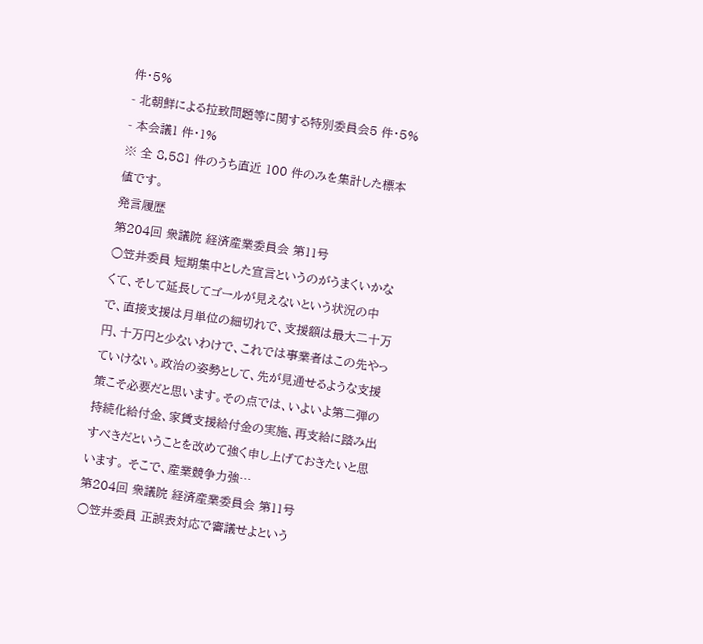件・5%
- 北朝鮮による拉致問題等に関する特別委員会5 件・5%
- 本会議1 件・1%
※ 全 8,581 件のうち直近 100 件のみを集計した標本値です。
発言履歴
第204回 衆議院 経済産業委員会 第11号
○笠井委員 短期集中とした宣言というのがうまくいかなくて、そして延長してゴールが見えないという状況の中で、直接支援は月単位の細切れで、支援額は最大二十万円、十万円と少ないわけで、これでは事業者はこの先やっていけない。政治の姿勢として、先が見通せるような支援策こそ必要だと思います。その点では、いよいよ第二弾の持続化給付金、家賃支援給付金の実施、再支給に踏み出すべきだということを改めて強く申し上げておきたいと思います。 そこで、産業競争力強…
第204回 衆議院 経済産業委員会 第11号
○笠井委員 正誤表対応で審議せよという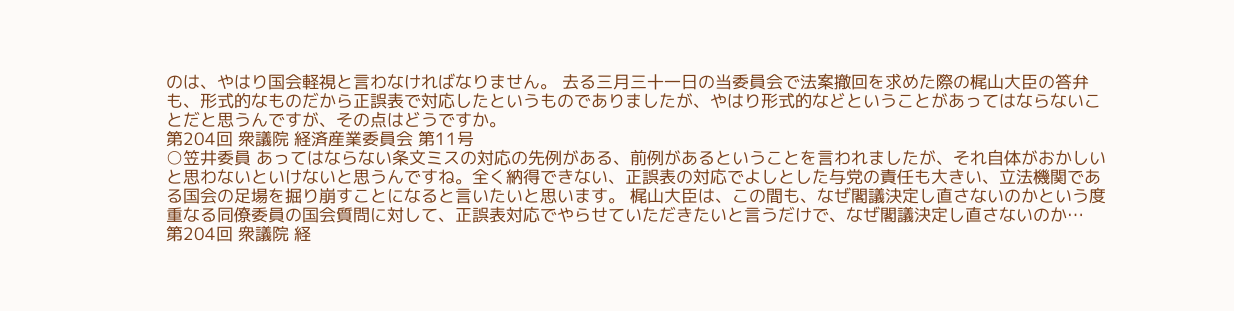のは、やはり国会軽視と言わなければなりません。 去る三月三十一日の当委員会で法案撤回を求めた際の梶山大臣の答弁も、形式的なものだから正誤表で対応したというものでありましたが、やはり形式的などということがあってはならないことだと思うんですが、その点はどうですか。
第204回 衆議院 経済産業委員会 第11号
○笠井委員 あってはならない条文ミスの対応の先例がある、前例があるということを言われましたが、それ自体がおかしいと思わないといけないと思うんですね。全く納得できない、正誤表の対応でよしとした与党の責任も大きい、立法機関である国会の足場を掘り崩すことになると言いたいと思います。 梶山大臣は、この間も、なぜ閣議決定し直さないのかという度重なる同僚委員の国会質問に対して、正誤表対応でやらせていただきたいと言うだけで、なぜ閣議決定し直さないのか…
第204回 衆議院 経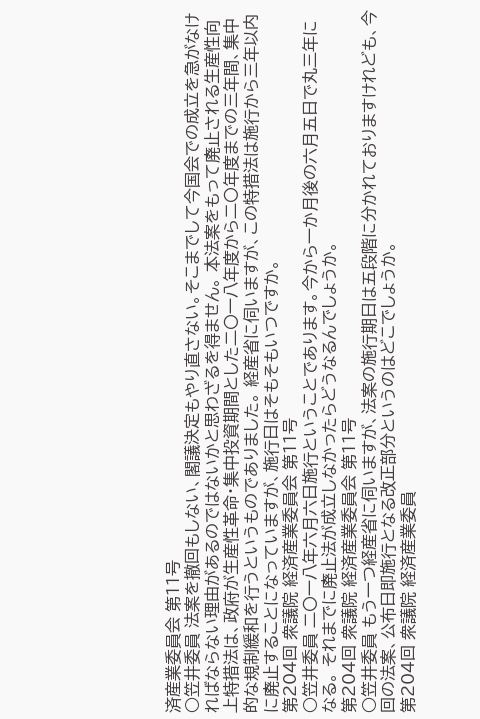済産業委員会 第11号
○笠井委員 法案を撤回もしない、閣議決定もやり直さない。そこまでして今国会での成立を急がなければならない理由があるのではないかと思わざるを得ません。 本法案をもって廃止される生産性向上特措法は、政府が生産性革命・集中投資期間とした二〇一八年度から二〇年度までの三年間、集中的な規制緩和を行うというものでありました。 経産省に伺いますが、この特措法は施行から三年以内に廃止することになっていますが、施行日はそもそもいつですか。
第204回 衆議院 経済産業委員会 第11号
○笠井委員 二〇一八年六月六日施行ということであります。今から一か月後の六月五日で丸三年になる。 それまでに廃止法が成立しなかったらどうなるんでしょうか。
第204回 衆議院 経済産業委員会 第11号
○笠井委員 もう一つ経産省に伺いますが、法案の施行期日は五段階に分かれておりますけれども、今回の法案、公布日即施行となる改正部分というのはどこでしょうか。
第204回 衆議院 経済産業委員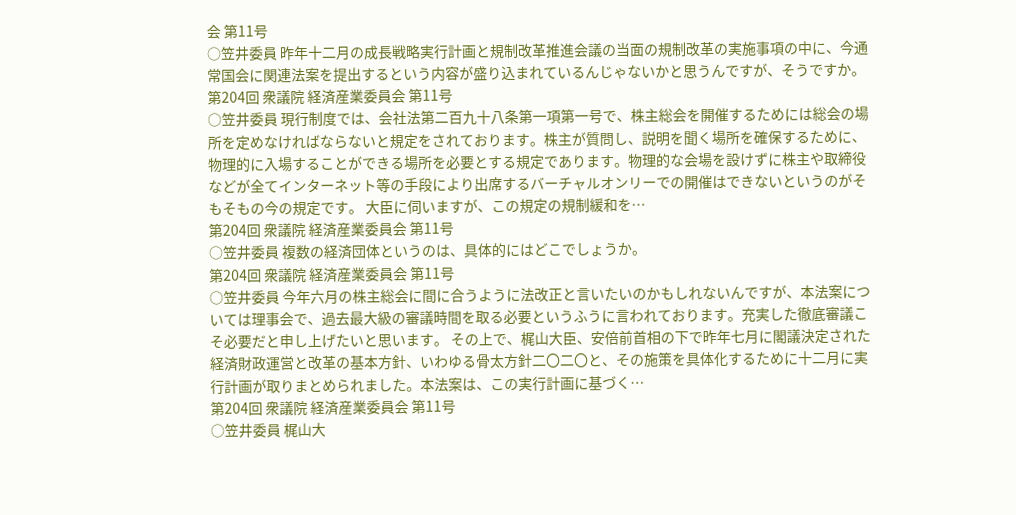会 第11号
○笠井委員 昨年十二月の成長戦略実行計画と規制改革推進会議の当面の規制改革の実施事項の中に、今通常国会に関連法案を提出するという内容が盛り込まれているんじゃないかと思うんですが、そうですか。
第204回 衆議院 経済産業委員会 第11号
○笠井委員 現行制度では、会社法第二百九十八条第一項第一号で、株主総会を開催するためには総会の場所を定めなければならないと規定をされております。株主が質問し、説明を聞く場所を確保するために、物理的に入場することができる場所を必要とする規定であります。物理的な会場を設けずに株主や取締役などが全てインターネット等の手段により出席するバーチャルオンリーでの開催はできないというのがそもそもの今の規定です。 大臣に伺いますが、この規定の規制緩和を…
第204回 衆議院 経済産業委員会 第11号
○笠井委員 複数の経済団体というのは、具体的にはどこでしょうか。
第204回 衆議院 経済産業委員会 第11号
○笠井委員 今年六月の株主総会に間に合うように法改正と言いたいのかもしれないんですが、本法案については理事会で、過去最大級の審議時間を取る必要というふうに言われております。充実した徹底審議こそ必要だと申し上げたいと思います。 その上で、梶山大臣、安倍前首相の下で昨年七月に閣議決定された経済財政運営と改革の基本方針、いわゆる骨太方針二〇二〇と、その施策を具体化するために十二月に実行計画が取りまとめられました。本法案は、この実行計画に基づく…
第204回 衆議院 経済産業委員会 第11号
○笠井委員 梶山大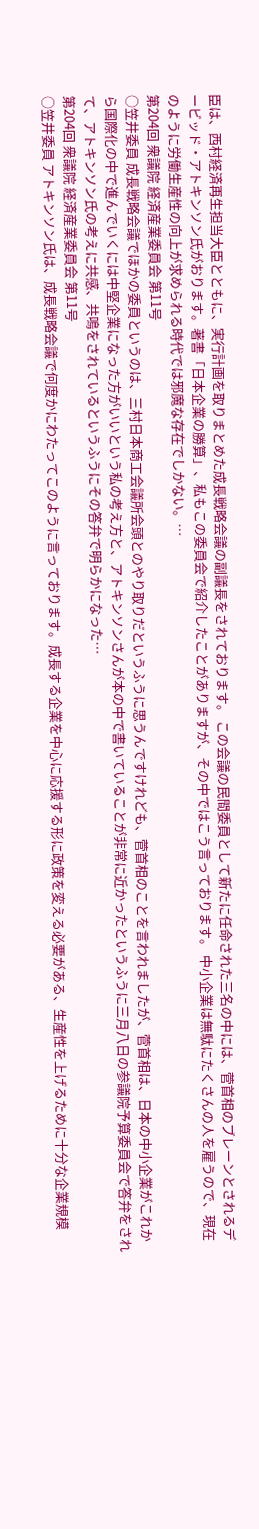臣は、西村経済再生担当大臣とともに、実行計画を取りまとめた成長戦略会議の副議長をされております。 この会議の民間委員として新たに任命された三名の中には、菅首相のブレーンとされるデービッド・アトキンソン氏がおります。著書「日本企業の勝算」、私もこの委員会で紹介したことがありますが、その中ではこう言っております。 中小企業は無駄にたくさんの人を雇うので、現在のように労働生産性の向上が求められる時代では邪魔な存在でしかない。…
第204回 衆議院 経済産業委員会 第11号
○笠井委員 成長戦略会議でほかの委員というのは、三村日本商工会議所会頭とのやり取りだというふうに思うんですけれども、菅首相のことを言われましたが、菅首相は、日本の中小企業がこれから国際化の中で進んでいくには中堅企業になった方がいいという私の考え方と、アトキンソンさんが本の中で書いていることが非常に近かったというふうに三月八日の参議院予算委員会で答弁をされて、アトキンソン氏の考えに共感、共鳴をされているというふうにその答弁で明らかになった…
第204回 衆議院 経済産業委員会 第11号
○笠井委員 アトキンソン氏は、成長戦略会議で何度かにわたってこのように言っております。成長する企業を中心に応援する形に政策を変える必要がある、生産性を上げるために十分な企業規模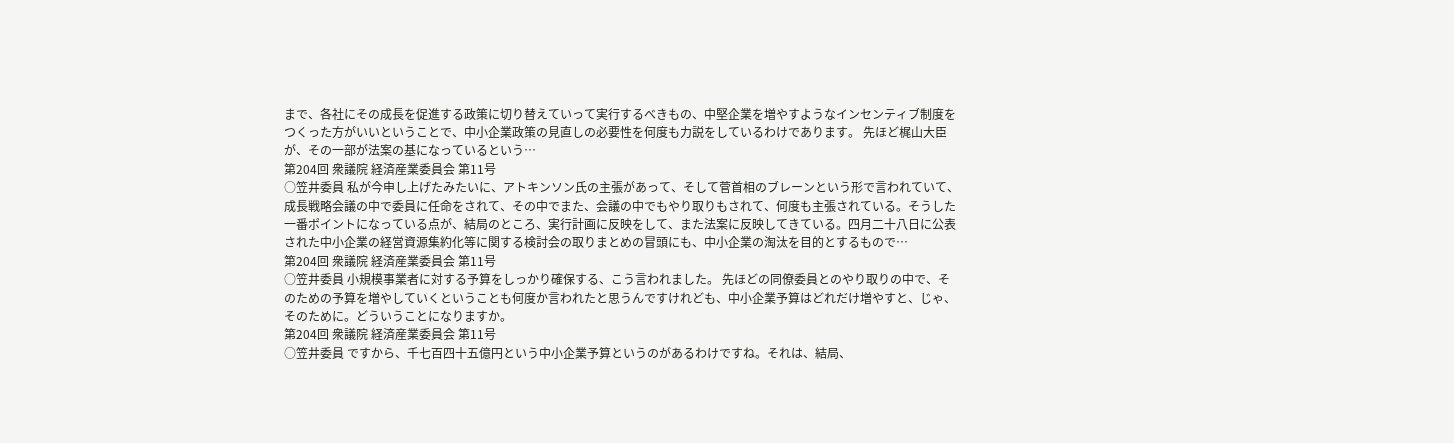まで、各社にその成長を促進する政策に切り替えていって実行するべきもの、中堅企業を増やすようなインセンティブ制度をつくった方がいいということで、中小企業政策の見直しの必要性を何度も力説をしているわけであります。 先ほど梶山大臣が、その一部が法案の基になっているという…
第204回 衆議院 経済産業委員会 第11号
○笠井委員 私が今申し上げたみたいに、アトキンソン氏の主張があって、そして菅首相のブレーンという形で言われていて、成長戦略会議の中で委員に任命をされて、その中でまた、会議の中でもやり取りもされて、何度も主張されている。そうした一番ポイントになっている点が、結局のところ、実行計画に反映をして、また法案に反映してきている。四月二十八日に公表された中小企業の経営資源集約化等に関する検討会の取りまとめの冒頭にも、中小企業の淘汰を目的とするもので…
第204回 衆議院 経済産業委員会 第11号
○笠井委員 小規模事業者に対する予算をしっかり確保する、こう言われました。 先ほどの同僚委員とのやり取りの中で、そのための予算を増やしていくということも何度か言われたと思うんですけれども、中小企業予算はどれだけ増やすと、じゃ、そのために。どういうことになりますか。
第204回 衆議院 経済産業委員会 第11号
○笠井委員 ですから、千七百四十五億円という中小企業予算というのがあるわけですね。それは、結局、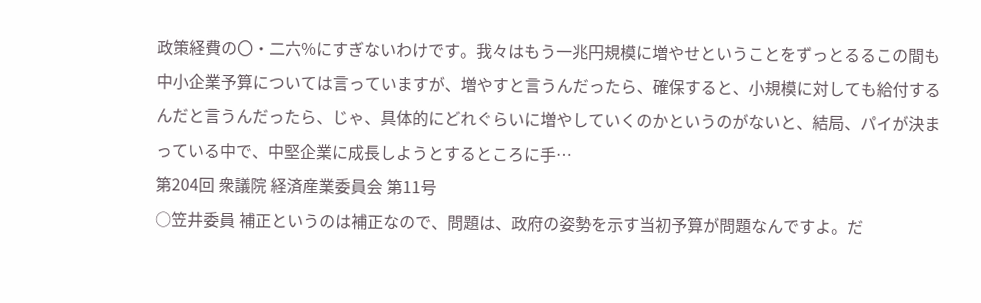政策経費の〇・二六%にすぎないわけです。我々はもう一兆円規模に増やせということをずっとるるこの間も中小企業予算については言っていますが、増やすと言うんだったら、確保すると、小規模に対しても給付するんだと言うんだったら、じゃ、具体的にどれぐらいに増やしていくのかというのがないと、結局、パイが決まっている中で、中堅企業に成長しようとするところに手…
第204回 衆議院 経済産業委員会 第11号
○笠井委員 補正というのは補正なので、問題は、政府の姿勢を示す当初予算が問題なんですよ。だ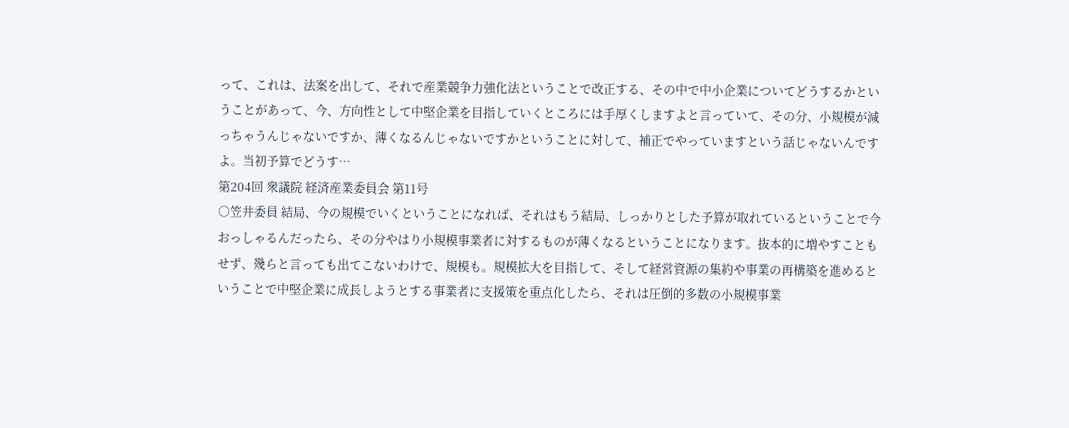って、これは、法案を出して、それで産業競争力強化法ということで改正する、その中で中小企業についてどうするかということがあって、今、方向性として中堅企業を目指していくところには手厚くしますよと言っていて、その分、小規模が減っちゃうんじゃないですか、薄くなるんじゃないですかということに対して、補正でやっていますという話じゃないんですよ。当初予算でどうす…
第204回 衆議院 経済産業委員会 第11号
○笠井委員 結局、今の規模でいくということになれば、それはもう結局、しっかりとした予算が取れているということで今おっしゃるんだったら、その分やはり小規模事業者に対するものが薄くなるということになります。抜本的に増やすこともせず、幾らと言っても出てこないわけで、規模も。規模拡大を目指して、そして経営資源の集約や事業の再構築を進めるということで中堅企業に成長しようとする事業者に支援策を重点化したら、それは圧倒的多数の小規模事業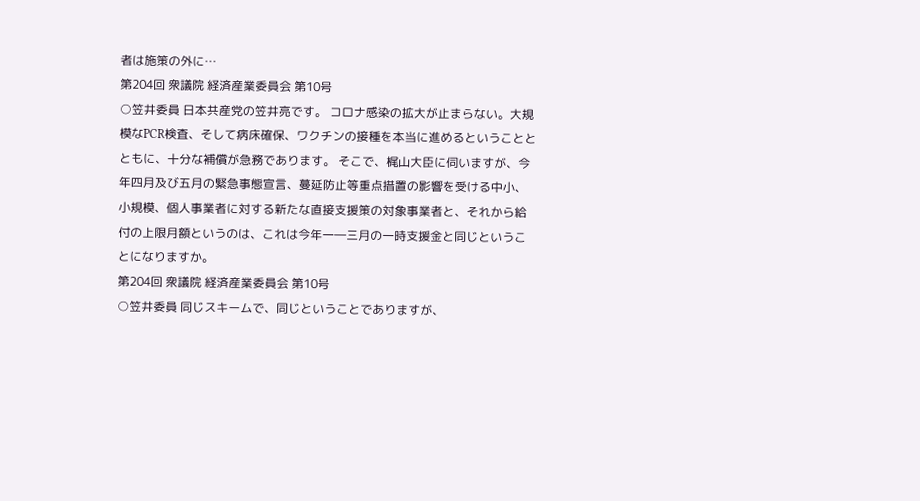者は施策の外に…
第204回 衆議院 経済産業委員会 第10号
○笠井委員 日本共産党の笠井亮です。 コロナ感染の拡大が止まらない。大規模なPCR検査、そして病床確保、ワクチンの接種を本当に進めるということとともに、十分な補償が急務であります。 そこで、梶山大臣に伺いますが、今年四月及び五月の緊急事態宣言、蔓延防止等重点措置の影響を受ける中小、小規模、個人事業者に対する新たな直接支援策の対象事業者と、それから給付の上限月額というのは、これは今年一―三月の一時支援金と同じということになりますか。
第204回 衆議院 経済産業委員会 第10号
○笠井委員 同じスキームで、同じということでありますが、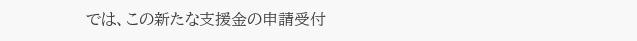では、この新たな支援金の申請受付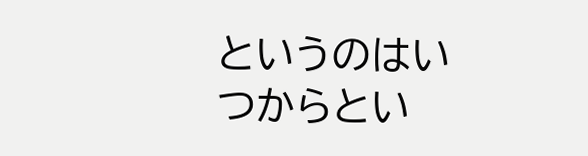というのはいつからとい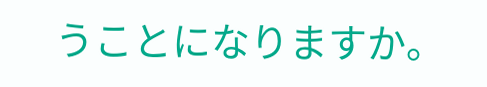うことになりますか。